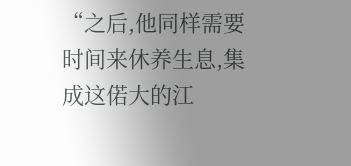“之后,他同样需要时间来休养生息,集成这偌大的江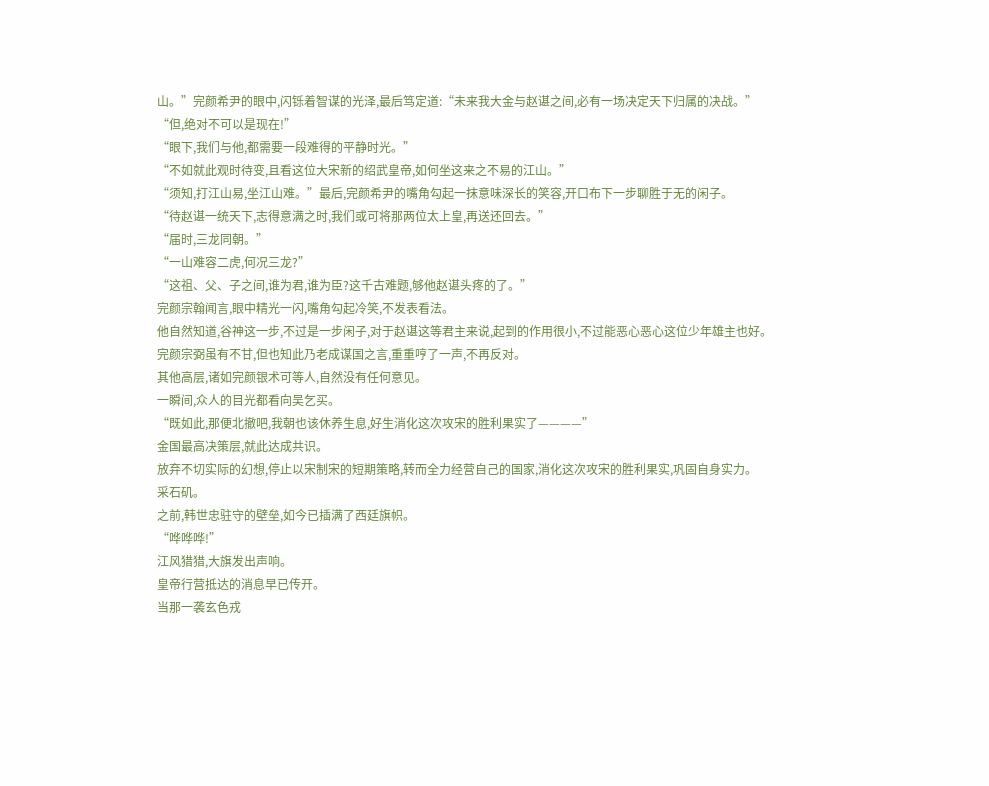山。”完颜希尹的眼中,闪铄着智谋的光泽,最后笃定道:“未来我大金与赵谌之间,必有一场决定天下归属的决战。”
“但,绝对不可以是现在!”
“眼下,我们与他,都需要一段难得的平静时光。”
“不如就此观时待变,且看这位大宋新的绍武皇帝,如何坐这来之不易的江山。”
“须知,打江山易,坐江山难。”最后,完颜希尹的嘴角勾起一抹意味深长的笑容,开口布下一步聊胜于无的闲子。
“待赵谌一统天下,志得意满之时,我们或可将那两位太上皇,再送还回去。”
“届时,三龙同朝。”
“一山难容二虎,何况三龙?”
“这祖、父、子之间,谁为君,谁为臣?这千古难题,够他赵谌头疼的了。”
完颜宗翰闻言,眼中精光一闪,嘴角勾起冷笑,不发表看法。
他自然知道,谷神这一步,不过是一步闲子,对于赵谌这等君主来说,起到的作用很小,不过能恶心恶心这位少年雄主也好。
完颜宗弼虽有不甘,但也知此乃老成谋国之言,重重哼了一声,不再反对。
其他高层,诸如完颜银术可等人,自然没有任何意见。
一瞬间,众人的目光都看向吴乞买。
“既如此,那便北撤吧,我朝也该休养生息,好生消化这次攻宋的胜利果实了————”
金国最高决策层,就此达成共识。
放弃不切实际的幻想,停止以宋制宋的短期策略,转而全力经营自己的国家,消化这次攻宋的胜利果实,巩固自身实力。
采石矶。
之前,韩世忠驻守的壁垒,如今已插满了西廷旗帜。
“哗哗哗!”
江风猎猎,大旗发出声响。
皇帝行营抵达的消息早已传开。
当那一袭玄色戎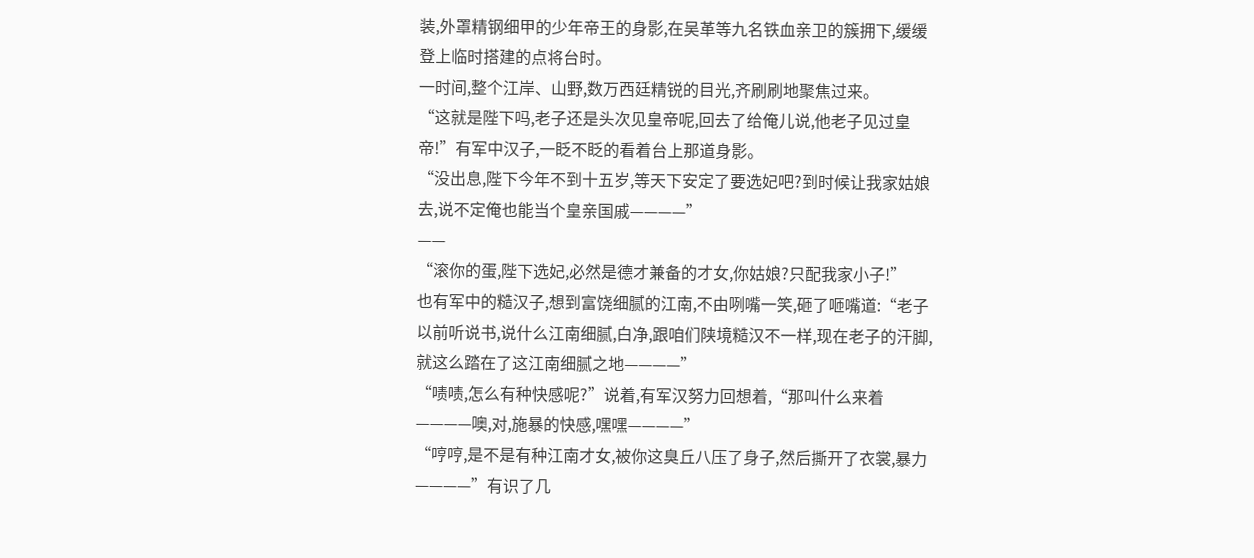装,外罩精钢细甲的少年帝王的身影,在吴革等九名铁血亲卫的簇拥下,缓缓登上临时搭建的点将台时。
一时间,整个江岸、山野,数万西廷精锐的目光,齐刷刷地聚焦过来。
“这就是陛下吗,老子还是头次见皇帝呢,回去了给俺儿说,他老子见过皇帝!”有军中汉子,一眨不眨的看着台上那道身影。
“没出息,陛下今年不到十五岁,等天下安定了要选妃吧?到时候让我家姑娘去,说不定俺也能当个皇亲国戚————”
——
“滚你的蛋,陛下选妃,必然是德才兼备的才女,你姑娘?只配我家小子!”
也有军中的糙汉子,想到富饶细腻的江南,不由咧嘴一笑,砸了咂嘴道:“老子以前听说书,说什么江南细腻,白净,跟咱们陕境糙汉不一样,现在老子的汗脚,就这么踏在了这江南细腻之地————”
“啧啧,怎么有种快感呢?”说着,有军汉努力回想着,“那叫什么来着————噢,对,施暴的快感,嘿嘿————”
“哼哼,是不是有种江南才女,被你这臭丘八压了身子,然后撕开了衣裳,暴力————”有识了几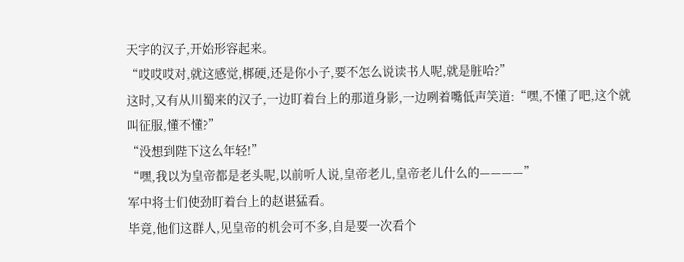天字的汉子,开始形容起来。
“哎哎哎对,就这感觉,梆硬,还是你小子,要不怎么说读书人呢,就是脏哈?”
这时,又有从川蜀来的汉子,一边盯着台上的那道身影,一边咧着嘴低声笑道:“嘿,不懂了吧,这个就叫征服,懂不懂?”
“没想到陛下这么年轻!”
“嘿,我以为皇帝都是老头呢,以前听人说,皇帝老儿,皇帝老儿什么的————”
军中将士们使劲盯着台上的赵谌猛看。
毕竟,他们这群人,见皇帝的机会可不多,自是要一次看个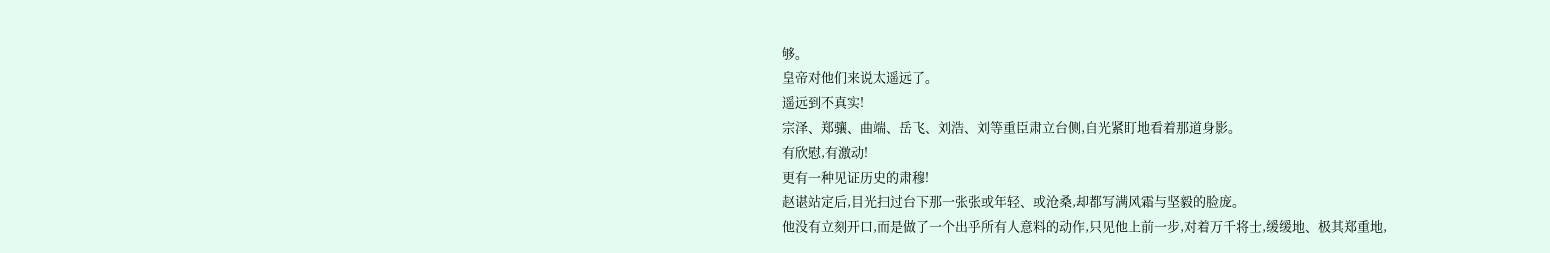够。
皇帝对他们来说太遥远了。
遥远到不真实!
宗泽、郑骧、曲端、岳飞、刘浩、刘等重臣肃立台侧,自光紧盯地看着那道身影。
有欣慰,有激动!
更有一种见证历史的肃穆!
赵谌站定后,目光扫过台下那一张张或年轻、或沧桑,却都写满风霜与坚毅的脸庞。
他没有立刻开口,而是做了一个出乎所有人意料的动作,只见他上前一步,对着万千将士,缓缓地、极其郑重地,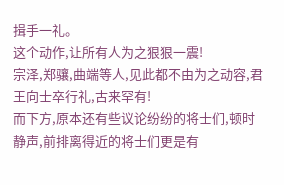揖手一礼。
这个动作,让所有人为之狠狠一震!
宗泽,郑骧,曲端等人,见此都不由为之动容,君王向士卒行礼,古来罕有!
而下方,原本还有些议论纷纷的将士们,顿时静声,前排离得近的将士们更是有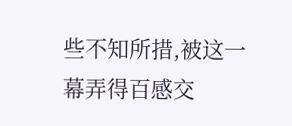些不知所措,被这一幕弄得百感交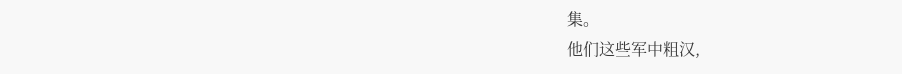集。
他们这些军中粗汉,